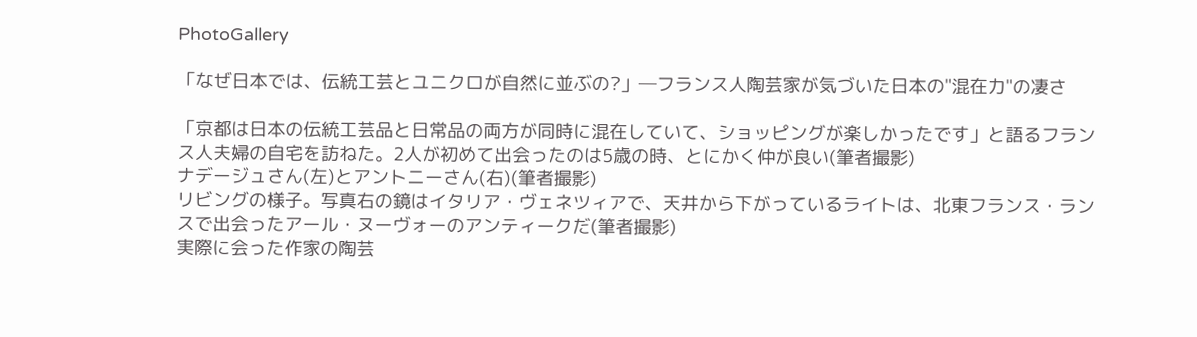PhotoGallery

「なぜ日本では、伝統工芸とユニクロが自然に並ぶの?」─フランス人陶芸家が気づいた日本の"混在力"の凄さ

「京都は日本の伝統工芸品と日常品の両方が同時に混在していて、ショッピングが楽しかったです」と語るフランス人夫婦の自宅を訪ねた。2人が初めて出会ったのは5歳の時、とにかく仲が良い(筆者撮影)
ナデージュさん(左)とアントニーさん(右)(筆者撮影)
リビングの様子。写真右の鏡はイタリア・ヴェネツィアで、天井から下がっているライトは、北東フランス・ランスで出会ったアール・ヌーヴォーのアンティークだ(筆者撮影)
実際に会った作家の陶芸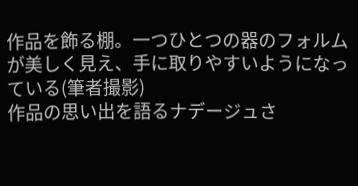作品を飾る棚。一つひとつの器のフォルムが美しく見え、手に取りやすいようになっている(筆者撮影)
作品の思い出を語るナデージュさ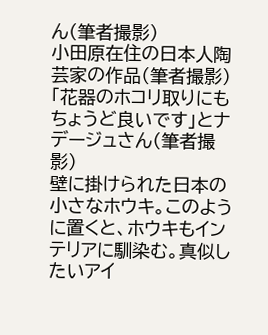ん(筆者撮影)
小田原在住の日本人陶芸家の作品(筆者撮影)
「花器のホコリ取りにもちょうど良いです」とナデージュさん(筆者撮影)
壁に掛けられた日本の小さなホウキ。このように置くと、ホウキもインテリアに馴染む。真似したいアイ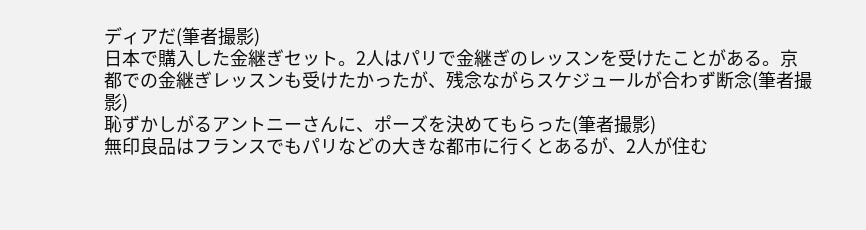ディアだ(筆者撮影)
日本で購入した金継ぎセット。2人はパリで金継ぎのレッスンを受けたことがある。京都での金継ぎレッスンも受けたかったが、残念ながらスケジュールが合わず断念(筆者撮影)
恥ずかしがるアントニーさんに、ポーズを決めてもらった(筆者撮影)
無印良品はフランスでもパリなどの大きな都市に行くとあるが、2人が住む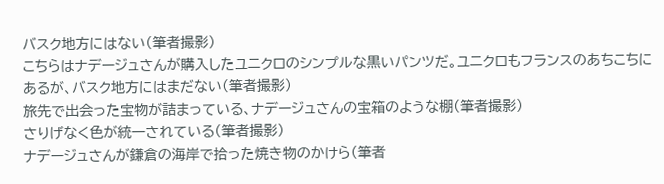バスク地方にはない(筆者撮影)
こちらはナデージュさんが購入したユニクロのシンプルな黒いパンツだ。ユニクロもフランスのあちこちにあるが、バスク地方にはまだない(筆者撮影)
旅先で出会った宝物が詰まっている、ナデージュさんの宝箱のような棚(筆者撮影)
さりげなく色が統一されている(筆者撮影)
ナデージュさんが鎌倉の海岸で拾った焼き物のかけら(筆者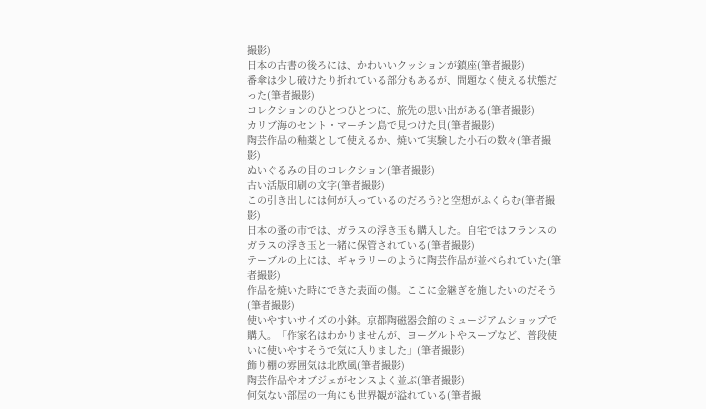撮影)
日本の古書の後ろには、かわいいクッションが鎮座(筆者撮影)
番傘は少し破けたり折れている部分もあるが、問題なく使える状態だった(筆者撮影)
コレクションのひとつひとつに、旅先の思い出がある(筆者撮影)
カリブ海のセント・マーチン島で見つけた貝(筆者撮影)
陶芸作品の釉薬として使えるか、焼いて実験した小石の数々(筆者撮影)
ぬいぐるみの目のコレクション(筆者撮影)
古い活版印刷の文字(筆者撮影)
この引き出しには何が入っているのだろう?と空想がふくらむ(筆者撮影)
日本の蚤の市では、ガラスの浮き玉も購入した。自宅ではフランスのガラスの浮き玉と一緒に保管されている(筆者撮影)
テーブルの上には、ギャラリーのように陶芸作品が並べられていた(筆者撮影)
作品を焼いた時にできた表面の傷。ここに金継ぎを施したいのだそう(筆者撮影)
使いやすいサイズの小鉢。京都陶磁器会館のミュージアムショップで購入。「作家名はわかりませんが、ヨーグルトやスープなど、普段使いに使いやすそうで気に入りました」(筆者撮影)
飾り棚の雰囲気は北欧風(筆者撮影)
陶芸作品やオブジェがセンスよく並ぶ(筆者撮影)
何気ない部屋の一角にも世界観が溢れている(筆者撮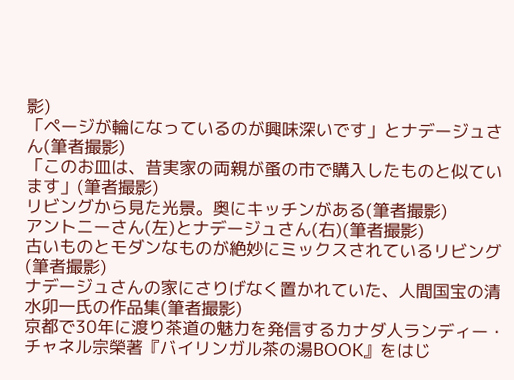影)
「ページが輪になっているのが興味深いです」とナデージュさん(筆者撮影)
「このお皿は、昔実家の両親が蚤の市で購入したものと似ています」(筆者撮影)
リビングから見た光景。奥にキッチンがある(筆者撮影)
アントニーさん(左)とナデージュさん(右)(筆者撮影)
古いものとモダンなものが絶妙にミックスされているリビング(筆者撮影)
ナデージュさんの家にさりげなく置かれていた、人間国宝の清水卯一氏の作品集(筆者撮影)
京都で30年に渡り茶道の魅力を発信するカナダ人ランディー・チャネル宗榮著『バイリンガル茶の湯BOOK』をはじ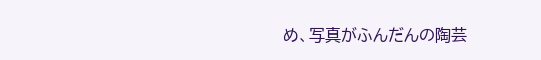め、写真がふんだんの陶芸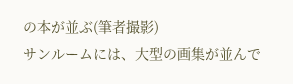の本が並ぶ(筆者撮影)
サンルームには、大型の画集が並んで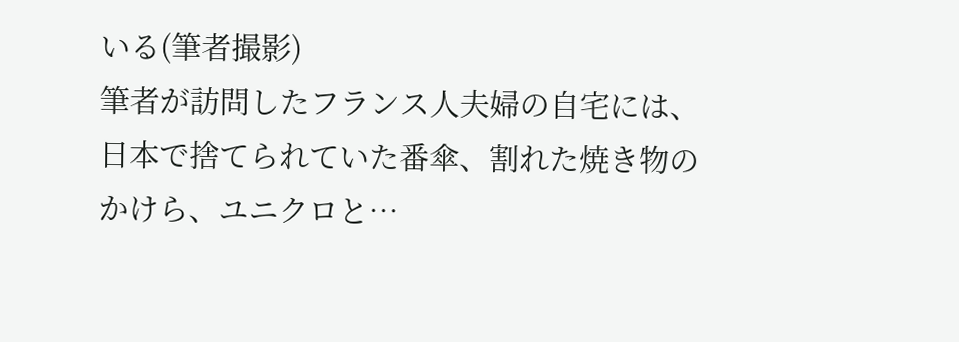いる(筆者撮影)
筆者が訪問したフランス人夫婦の自宅には、日本で捨てられていた番傘、割れた焼き物のかけら、ユニクロと…